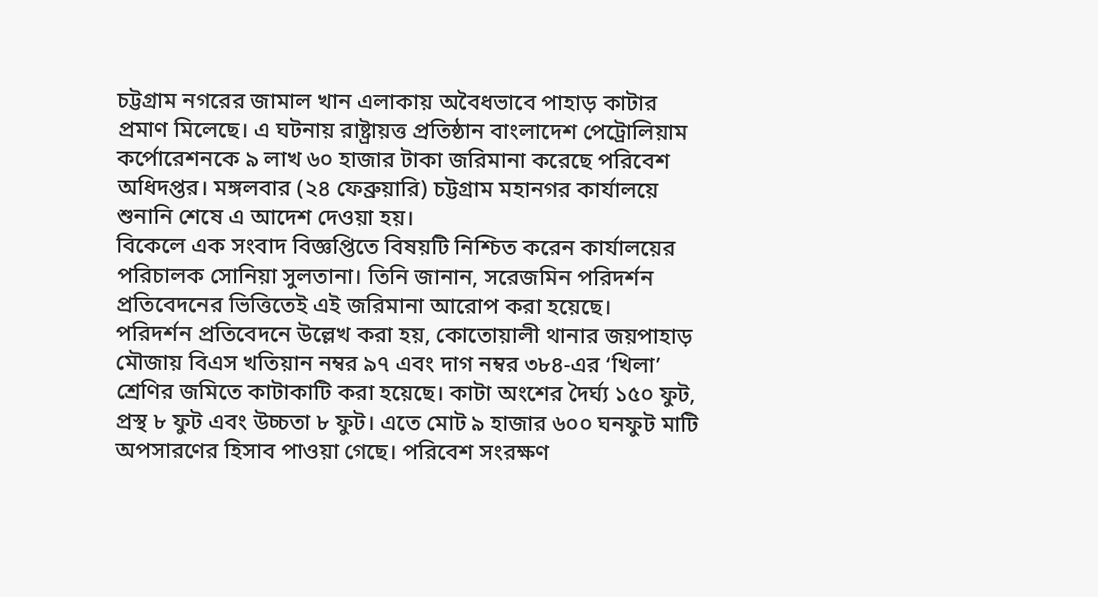চট্টগ্রাম নগরের জামাল খান এলাকায় অবৈধভাবে পাহাড় কাটার প্রমাণ মিলেছে। এ ঘটনায় রাষ্ট্রায়ত্ত প্রতিষ্ঠান বাংলাদেশ পেট্রোলিয়াম কর্পোরেশনকে ৯ লাখ ৬০ হাজার টাকা জরিমানা করেছে পরিবেশ অধিদপ্তর। মঙ্গলবার (২৪ ফেব্রুয়ারি) চট্টগ্রাম মহানগর কার্যালয়ে শুনানি শেষে এ আদেশ দেওয়া হয়।
বিকেলে এক সংবাদ বিজ্ঞপ্তিতে বিষয়টি নিশ্চিত করেন কার্যালয়ের পরিচালক সোনিয়া সুলতানা। তিনি জানান, সরেজমিন পরিদর্শন প্রতিবেদনের ভিত্তিতেই এই জরিমানা আরোপ করা হয়েছে।
পরিদর্শন প্রতিবেদনে উল্লেখ করা হয়, কোতোয়ালী থানার জয়পাহাড় মৌজায় বিএস খতিয়ান নম্বর ৯৭ এবং দাগ নম্বর ৩৮৪-এর ‘খিলা’ শ্রেণির জমিতে কাটাকাটি করা হয়েছে। কাটা অংশের দৈর্ঘ্য ১৫০ ফুট, প্রস্থ ৮ ফুট এবং উচ্চতা ৮ ফুট। এতে মোট ৯ হাজার ৬০০ ঘনফুট মাটি অপসারণের হিসাব পাওয়া গেছে। পরিবেশ সংরক্ষণ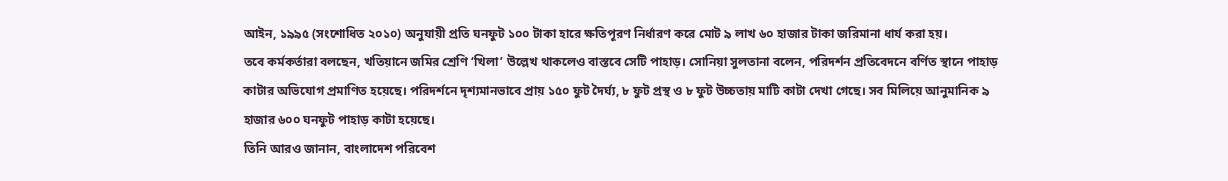আইন, ১৯৯৫ (সংশোধিত ২০১০) অনুযায়ী প্রতি ঘনফুট ১০০ টাকা হারে ক্ষতিপূরণ নির্ধারণ করে মোট ৯ লাখ ৬০ হাজার টাকা জরিমানা ধার্য করা হয়।
তবে কর্মকর্তারা বলছেন, খতিয়ানে জমির শ্রেণি ‘খিলা’ উল্লেখ থাকলেও বাস্তবে সেটি পাহাড়। সোনিয়া সুলতানা বলেন, পরিদর্শন প্রতিবেদনে বর্ণিত স্থানে পাহাড় কাটার অভিযোগ প্রমাণিত হয়েছে। পরিদর্শনে দৃশ্যমানভাবে প্রায় ১৫০ ফুট দৈর্ঘ্য, ৮ ফুট প্রস্থ ও ৮ ফুট উচ্চতায় মাটি কাটা দেখা গেছে। সব মিলিয়ে আনুমানিক ৯ হাজার ৬০০ ঘনফুট পাহাড় কাটা হয়েছে।
তিনি আরও জানান, বাংলাদেশ পরিবেশ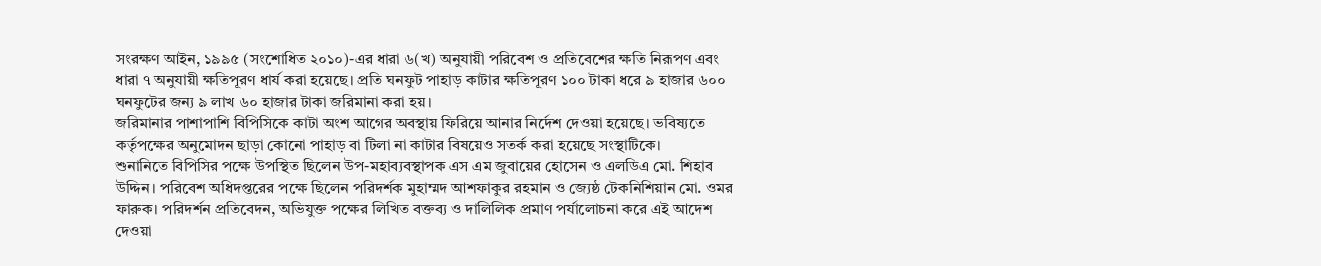সংরক্ষণ আইন, ১৯৯৫ (সংশোধিত ২০১০)-এর ধারা ৬(খ) অনুযায়ী পরিবেশ ও প্রতিবেশের ক্ষতি নিরূপণ এবং ধারা ৭ অনুযায়ী ক্ষতিপূরণ ধার্য করা হয়েছে। প্রতি ঘনফুট পাহাড় কাটার ক্ষতিপূরণ ১০০ টাকা ধরে ৯ হাজার ৬০০ ঘনফুটের জন্য ৯ লাখ ৬০ হাজার টাকা জরিমানা করা হয়।
জরিমানার পাশাপাশি বিপিসিকে কাটা অংশ আগের অবস্থায় ফিরিয়ে আনার নির্দেশ দেওয়া হয়েছে। ভবিষ্যতে কর্তৃপক্ষের অনুমোদন ছাড়া কোনো পাহাড় বা টিলা না কাটার বিষয়েও সতর্ক করা হয়েছে সংস্থাটিকে।
শুনানিতে বিপিসির পক্ষে উপস্থিত ছিলেন উপ-মহাব্যবস্থাপক এস এম জুবায়ের হোসেন ও এলডিএ মো. শিহাব উদ্দিন। পরিবেশ অধিদপ্তরের পক্ষে ছিলেন পরিদর্শক মুহাম্মদ আশফাকুর রহমান ও জ্যেষ্ঠ টেকনিশিয়ান মো. ওমর ফারুক। পরিদর্শন প্রতিবেদন, অভিযুক্ত পক্ষের লিখিত বক্তব্য ও দালিলিক প্রমাণ পর্যালোচনা করে এই আদেশ দেওয়া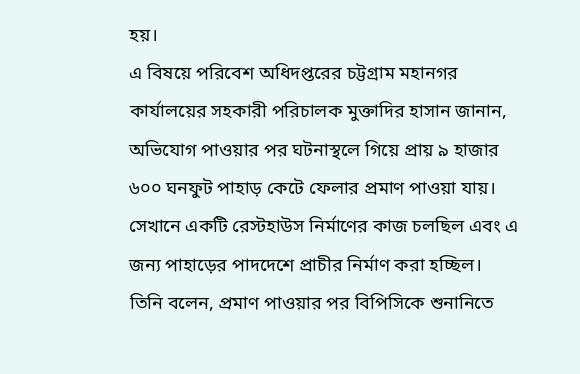হয়।
এ বিষয়ে পরিবেশ অধিদপ্তরের চট্টগ্রাম মহানগর কার্যালয়ের সহকারী পরিচালক মুক্তাদির হাসান জানান, অভিযোগ পাওয়ার পর ঘটনাস্থলে গিয়ে প্রায় ৯ হাজার ৬০০ ঘনফুট পাহাড় কেটে ফেলার প্রমাণ পাওয়া যায়। সেখানে একটি রেস্টহাউস নির্মাণের কাজ চলছিল এবং এ জন্য পাহাড়ের পাদদেশে প্রাচীর নির্মাণ করা হচ্ছিল।
তিনি বলেন, প্রমাণ পাওয়ার পর বিপিসিকে শুনানিতে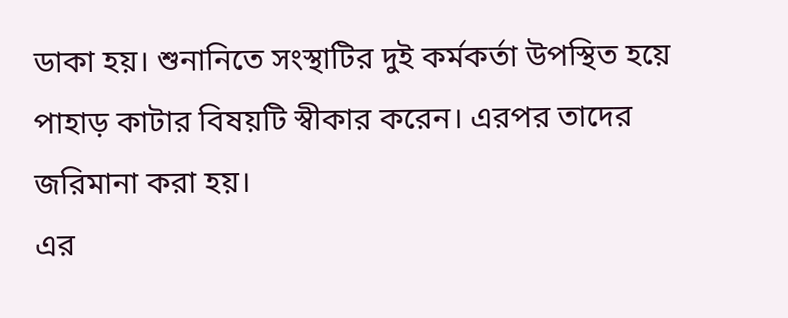ডাকা হয়। শুনানিতে সংস্থাটির দুই কর্মকর্তা উপস্থিত হয়ে পাহাড় কাটার বিষয়টি স্বীকার করেন। এরপর তাদের জরিমানা করা হয়।
এর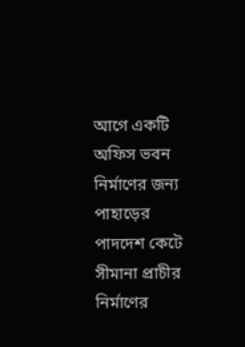আগে একটি অফিস ভবন নির্মাণের জন্য পাহাড়ের পাদদেশ কেটে সীমানা প্রাচীর নির্মাণের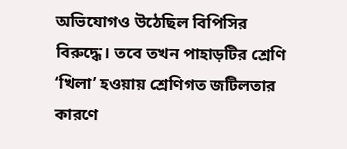অভিযোগও উঠেছিল বিপিসির বিরুদ্ধে। তবে তখন পাহাড়টির শ্রেণি ‘খিলা’ হওয়ায় শ্রেণিগত জটিলতার কারণে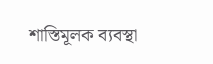শাস্তিমূলক ব্যবস্থা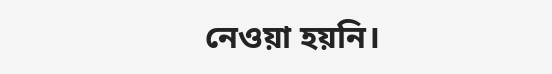নেওয়া হয়নি।